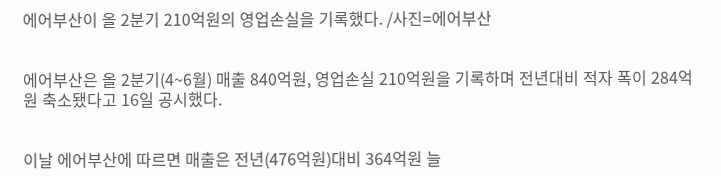에어부산이 올 2분기 210억원의 영업손실을 기록했다. /사진=에어부산


에어부산은 올 2분기(4~6월) 매출 840억원, 영업손실 210억원을 기록하며 전년대비 적자 폭이 284억원 축소됐다고 16일 공시했다.


이날 에어부산에 따르면 매출은 전년(476억원)대비 364억원 늘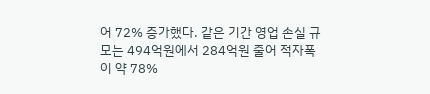어 72% 증가했다. 같은 기간 영업 손실 규모는 494억원에서 284억원 줄어 적자폭이 약 78%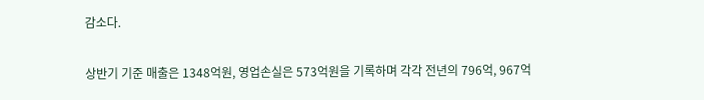감소다.

상반기 기준 매출은 1348억원, 영업손실은 573억원을 기록하며 각각 전년의 796억, 967억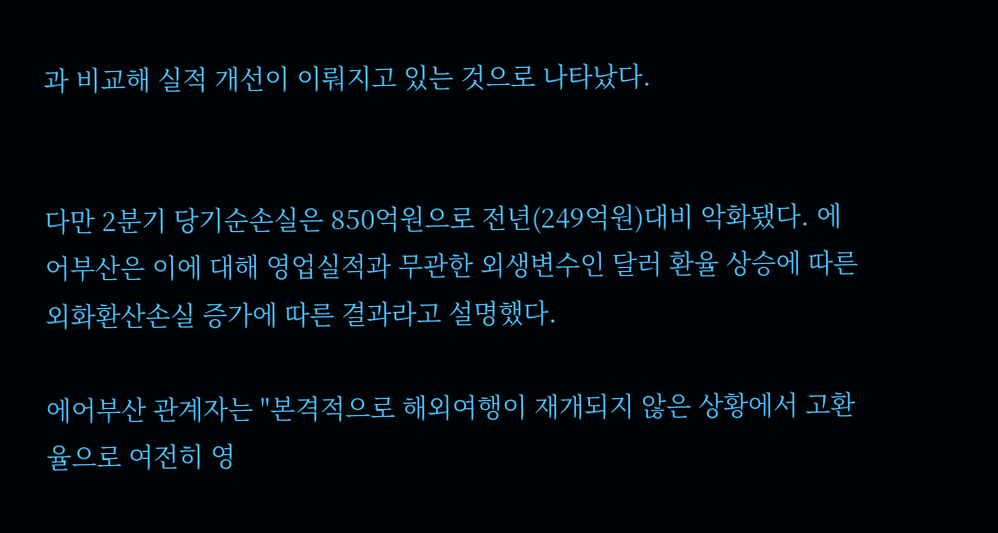과 비교해 실적 개선이 이뤄지고 있는 것으로 나타났다.


다만 2분기 당기순손실은 850억원으로 전년(249억원)대비 악화됐다. 에어부산은 이에 대해 영업실적과 무관한 외생변수인 달러 환율 상승에 따른 외화환산손실 증가에 따른 결과라고 설명했다.

에어부산 관계자는 "본격적으로 해외여행이 재개되지 않은 상황에서 고환율으로 여전히 영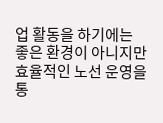업 활동을 하기에는 좋은 환경이 아니지만 효율적인 노선 운영을 통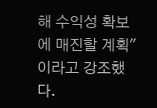해 수익성 확보에 매진할 계획"이라고 강조했다.